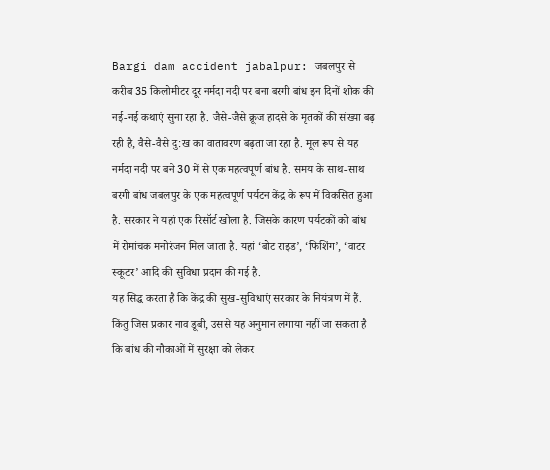Bargi dam accident jabalpur: जबलपुर से करीब 35 किलोमीटर दूर नर्मदा नदी पर बना बरगी बांध इन दिनों शोक की नई-नई कथाएं सुना रहा है. जैसे-जैसे क्रूज हादसे के मृतकों की संख्या बढ़ रही है, वैसे-वैसे दु:ख का वातावरण बढ़ता जा रहा है. मूल रूप से यह नर्मदा नदी पर बने 30 में से एक महत्वपूर्ण बांध है. समय के साथ-साथ बरगी बांध जबलपुर के एक महत्वपूर्ण पर्यटन केंद्र के रूप में विकसित हुआ है. सरकार ने यहां एक रिसॉर्ट खोला है. जिसके कारण पर्यटकों को बांध में रोमांचक मनोरंजन मिल जाता है. यहां ‘बोट राइड’, ‘फिशिंग’, ‘वाटर स्कूटर’ आदि की सुविधा प्रदान की गई है.
यह सिद्ध करता है कि केंद्र की सुख-सुविधाएं सरकार के नियंत्रण में हैं. किंतु जिस प्रकार नाव डूबी, उससे यह अनुमान लगाया नहीं जा सकता है कि बांध की नौकाओं में सुरक्षा को लेकर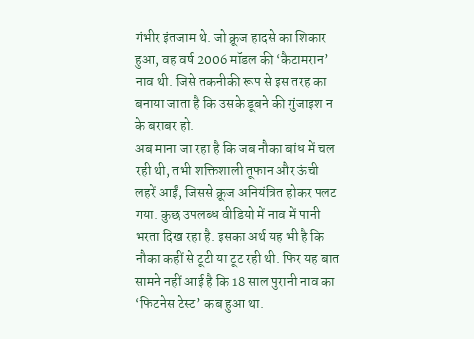गंभीर इंतजाम थे. जो क्रूज हादसे का शिकार हुआ, वह वर्ष 2006 मॉडल की ‘कैटामरान’ नाव थी. जिसे तकनीकी रूप से इस तरह का बनाया जाता है कि उसके डूबने की गुंजाइश न के बराबर हो.
अब माना जा रहा है कि जब नौका बांध में चल रही थी, तभी शक्तिशाली तूफान और ऊंची लहरें आईं, जिससे क्रूज अनियंत्रित होकर पलट गया. कुछ उपलब्ध वीडियो में नाव में पानी भरता दिख रहा है. इसका अर्थ यह भी है कि नौका कहीं से टूटी या टूट रही थी. फिर यह बात सामने नहीं आई है कि 18 साल पुरानी नाव का ‘फिटनेस टेस्ट’ कब हुआ था.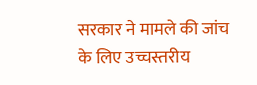सरकार ने मामले की जांच के लिए उच्चस्तरीय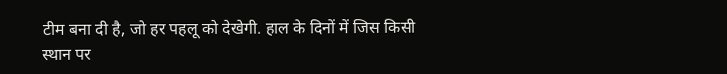टीम बना दी है, जो हर पहलू को देखेगी. हाल के दिनों में जिस किसी स्थान पर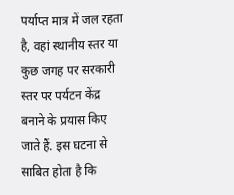पर्याप्त मात्र में जल रहता है, वहां स्थानीय स्तर या कुछ जगह पर सरकारी स्तर पर पर्यटन केंद्र बनाने के प्रयास किए जाते हैं. इस घटना से साबित होता है कि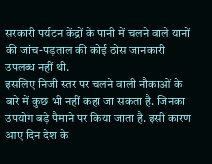सरकारी पर्यटन केंद्रों के पानी में चलने वाले यानों की जांच-पड़ताल की कोई ठोस जानकारी उपलब्ध नहीं थी.
इसलिए निजी स्तर पर चलने वाली नौकाओं के बारे में कुछ भी नहीं कहा जा सकता है. जिनका उपयोग बड़े पैमाने पर किया जाता है. इसी कारण आए दिन देश के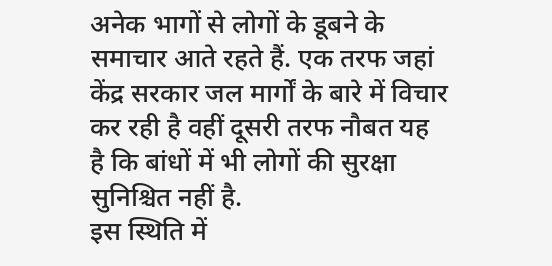अनेक भागों से लोगों के डूबने के समाचार आते रहते हैं. एक तरफ जहां केंद्र सरकार जल मार्गों के बारे में विचार कर रही है वहीं दूसरी तरफ नौबत यह है कि बांधों में भी लोगों की सुरक्षा सुनिश्चित नहीं है.
इस स्थिति में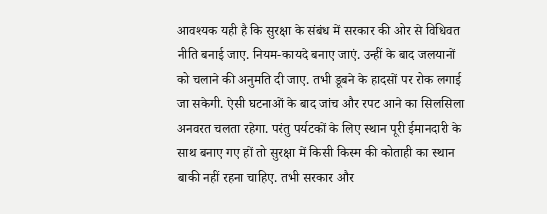आवश्यक यही है कि सुरक्षा के संबंध में सरकार की ओर से विधिवत नीति बनाई जाए. नियम-कायदे बनाए जाएं. उन्हीं के बाद जलयानों को चलाने की अनुमति दी जाए. तभी डूबने के हादसों पर रोक लगाई जा सकेगी. ऐसी घटनाओं के बाद जांच और रपट आने का सिलसिला अनवरत चलता रहेगा. परंतु पर्यटकों के लिए स्थान पूरी ईमानदारी के साथ बनाए गए हों तो सुरक्षा में किसी किस्म की कोताही का स्थान बाकी नहीं रहना चाहिए. तभी सरकार और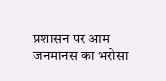प्रशासन पर आम जनमानस का भरोसा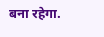बना रहेगा.